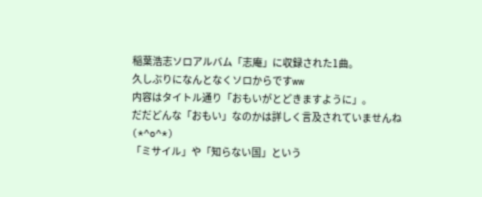稲葉浩志ソロアルバム「志庵」に収録された1曲。
久しぶりになんとなくソロからですww
内容はタイトル通り「おもいがとどきますように」。
だだどんな「おもい」なのかは詳しく言及されていませんね(*^o^*)
「ミサイル」や「知らない国」という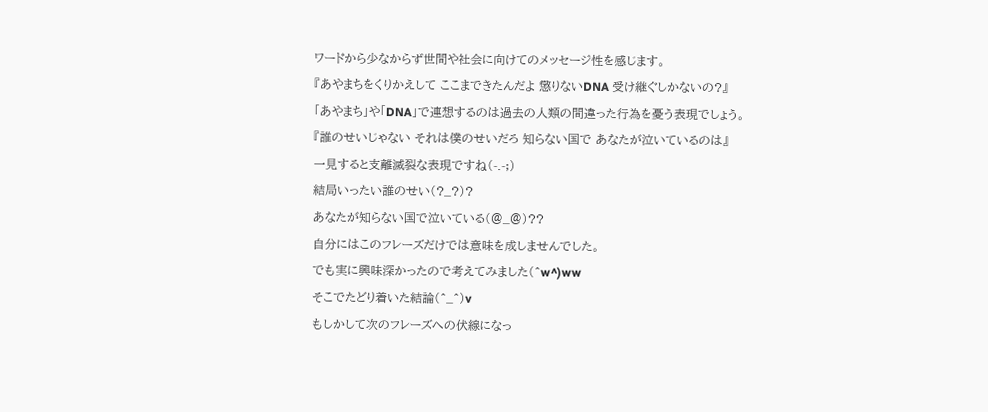ワードから少なからず世間や社会に向けてのメッセージ性を感じます。
『あやまちをくりかえして ここまできたんだよ 懲りないDNA 受け継ぐしかないの?』
「あやまち」や「DNA」で連想するのは過去の人類の間違った行為を憂う表現でしょう。
『誰のせいじゃない それは僕のせいだろ 知らない国で あなたが泣いているのは』
一見すると支離滅裂な表現ですね(-.-;)
結局いったい誰のせい(?_?)?
あなたが知らない国で泣いている(@_@)??
自分にはこのフレーズだけでは意味を成しませんでした。
でも実に興味深かったので考えてみました(^w^)ww
そこでたどり着いた結論(^_^)v
もしかして次のフレーズへの伏線になっ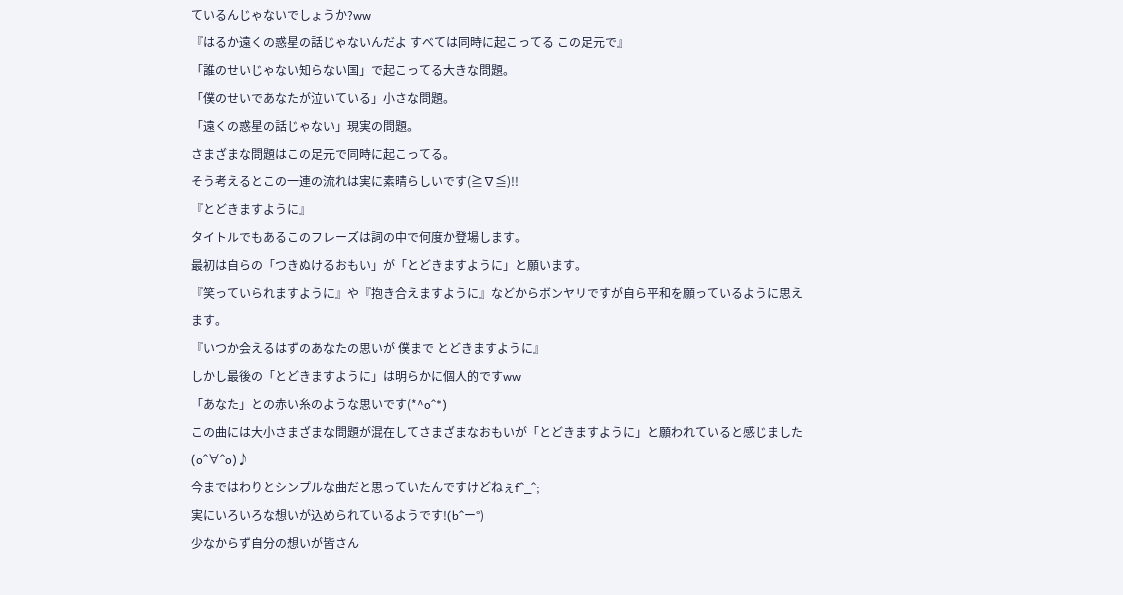ているんじゃないでしょうか?ww
『はるか遠くの惑星の話じゃないんだよ すべては同時に起こってる この足元で』
「誰のせいじゃない知らない国」で起こってる大きな問題。
「僕のせいであなたが泣いている」小さな問題。
「遠くの惑星の話じゃない」現実の問題。
さまざまな問題はこの足元で同時に起こってる。
そう考えるとこの一連の流れは実に素晴らしいです(≧∇≦)!!
『とどきますように』
タイトルでもあるこのフレーズは詞の中で何度か登場します。
最初は自らの「つきぬけるおもい」が「とどきますように」と願います。
『笑っていられますように』や『抱き合えますように』などからボンヤリですが自ら平和を願っているように思えます。
『いつか会えるはずのあなたの思いが 僕まで とどきますように』
しかし最後の「とどきますように」は明らかに個人的ですww
「あなた」との赤い糸のような思いです(*^o^*)
この曲には大小さまざまな問題が混在してさまざまなおもいが「とどきますように」と願われていると感じました(o^∀^o)♪
今まではわりとシンプルな曲だと思っていたんですけどねぇf^_^;
実にいろいろな想いが込められているようです!(b^ー°)
少なからず自分の想いが皆さん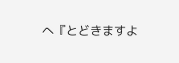へ『とどきますよ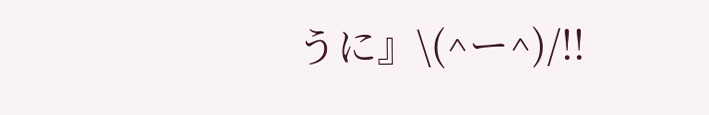うに』\(^ー^)/!!